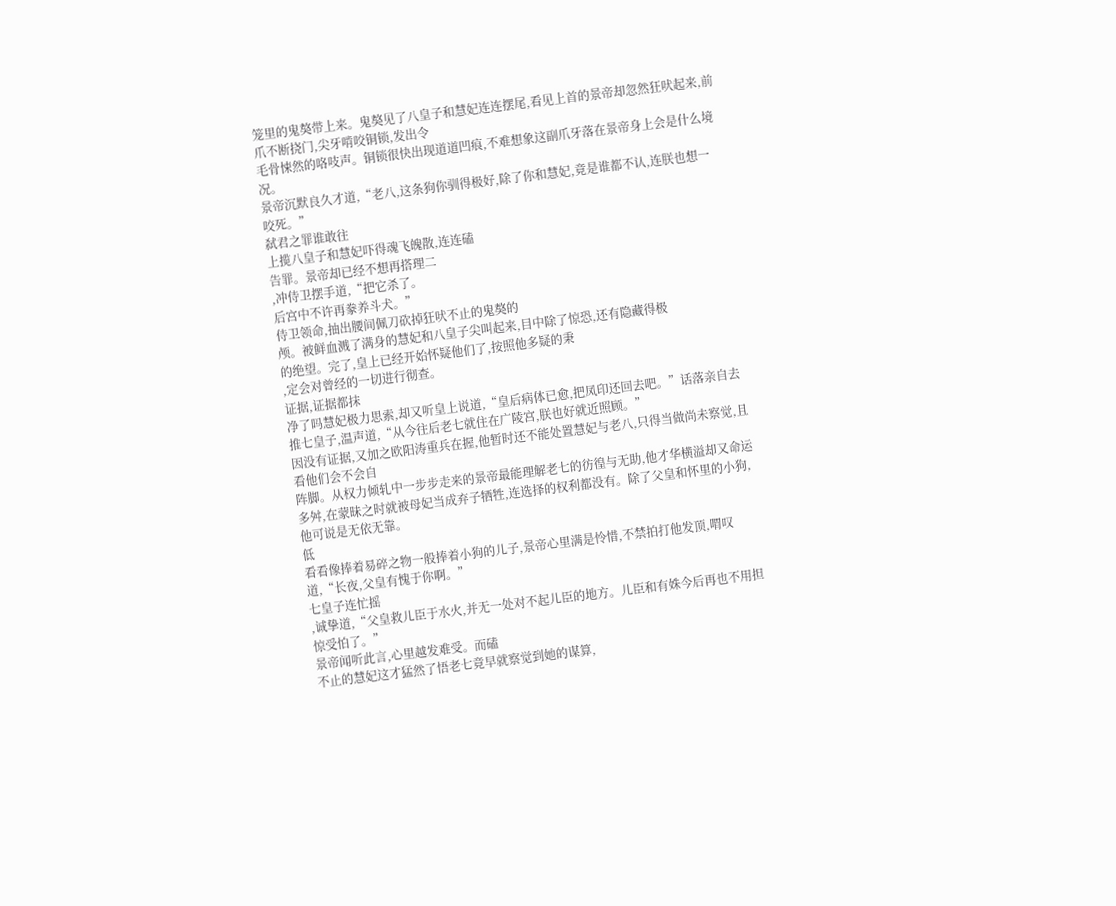笼里的鬼獒带上来。鬼獒见了八皇子和慧妃连连摆尾,看见上首的景帝却忽然狂吠起来,前爪不断挠门,尖牙啃咬铜锁,发出令
毛骨悚然的咯吱声。铜锁很快出现道道凹痕,不难想象这副爪牙落在景帝身上会是什么境况。
景帝沉默良久才道,“老八,这条狗你驯得极好,除了你和慧妃,竟是谁都不认,连朕也想一
咬死。”
弑君之罪谁敢往
上揽八皇子和慧妃吓得魂飞魄散,连连磕
告罪。景帝却已经不想再搭理二
,冲侍卫摆手道,“把它杀了。
后宫中不许再豢养斗犬。”
侍卫领命,抽出腰间佩刀砍掉狂吠不止的鬼獒的
颅。被鲜血溅了满身的慧妃和八皇子尖叫起来,目中除了惊恐,还有隐藏得极
的绝望。完了,皇上已经开始怀疑他们了,按照他多疑的秉
,定会对曾经的一切进行彻查。
证据,证据都抹
净了吗慧妃极力思索,却又听皇上说道,“皇后病体已愈,把凤印还回去吧。”话落亲自去推七皇子,温声道,“从今往后老七就住在广陵宫,朕也好就近照顾。”
因没有证据,又加之欧阳涛重兵在握,他暂时还不能处置慧妃与老八,只得当做尚未察觉,且看他们会不会自
阵脚。从权力倾轧中一步步走来的景帝最能理解老七的彷徨与无助,他才华横溢却又命运多舛,在蒙昧之时就被母妃当成弃子牺牲,连选择的权利都没有。除了父皇和怀里的小狗,他可说是无依无靠。
低
看看像捧着易碎之物一般捧着小狗的儿子,景帝心里满是怜惜,不禁拍打他发顶,喟叹道,“长夜,父皇有愧于你啊。”
七皇子连忙摇
,诚挚道,“父皇救儿臣于水火,并无一处对不起儿臣的地方。儿臣和有姝今后再也不用担惊受怕了。”
景帝闻听此言,心里越发难受。而磕
不止的慧妃这才猛然了悟老七竟早就察觉到她的谋算,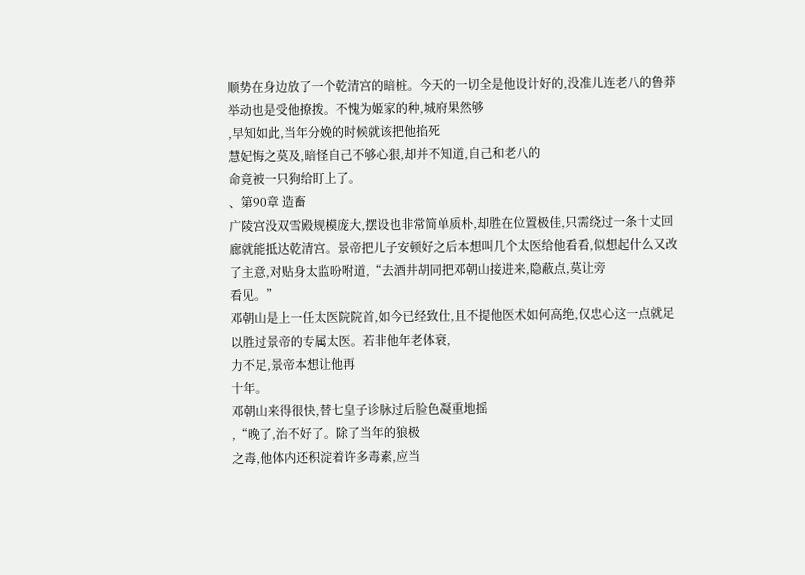顺势在身边放了一个乾清宫的暗桩。今天的一切全是他设计好的,没准儿连老八的鲁莽举动也是受他撩拨。不愧为姬家的种,城府果然够
,早知如此,当年分娩的时候就该把他掐死
慧妃悔之莫及,暗怪自己不够心狠,却并不知道,自己和老八的
命竟被一只狗给盯上了。
、第90章 造畜
广陵宫没双雪殿规模庞大,摆设也非常简单质朴,却胜在位置极佳,只需绕过一条十丈回廊就能抵达乾清宫。景帝把儿子安顿好之后本想叫几个太医给他看看,似想起什么又改了主意,对贴身太监吩咐道,“去酒井胡同把邓朝山接进来,隐蔽点,莫让旁
看见。”
邓朝山是上一任太医院院首,如今已经致仕,且不提他医术如何高绝,仅忠心这一点就足以胜过景帝的专属太医。若非他年老体衰,
力不足,景帝本想让他再
十年。
邓朝山来得很快,替七皇子诊脉过后脸色凝重地摇
,“晚了,治不好了。除了当年的狼极
之毒,他体内还积淀着许多毒素,应当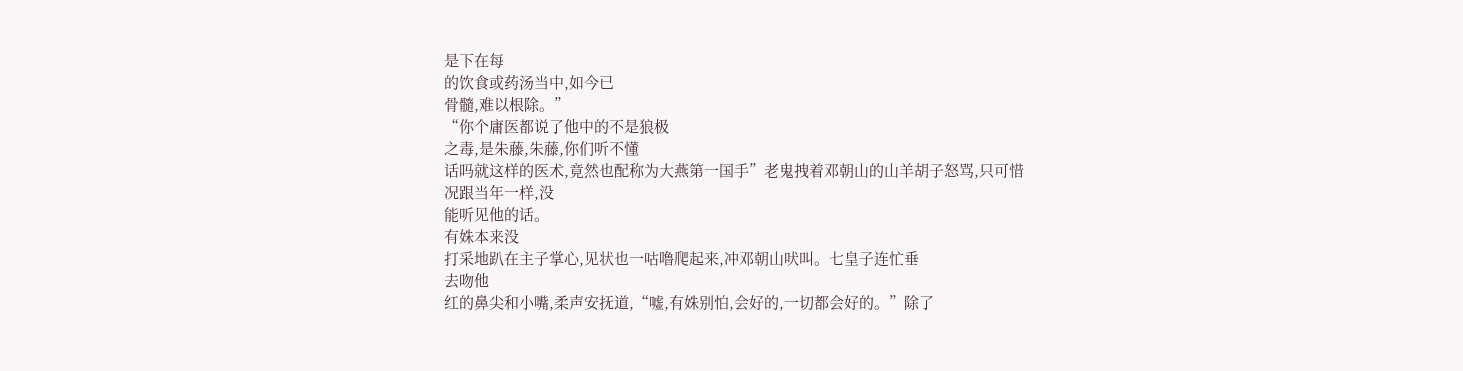是下在每
的饮食或药汤当中,如今已
骨髓,难以根除。”
“你个庸医都说了他中的不是狼极
之毒,是朱藤,朱藤,你们听不懂
话吗就这样的医术,竟然也配称为大燕第一国手”老鬼拽着邓朝山的山羊胡子怒骂,只可惜
况跟当年一样,没
能听见他的话。
有姝本来没
打采地趴在主子掌心,见状也一咕噜爬起来,冲邓朝山吠叫。七皇子连忙垂
去吻他
红的鼻尖和小嘴,柔声安抚道,“嘘,有姝别怕,会好的,一切都会好的。”除了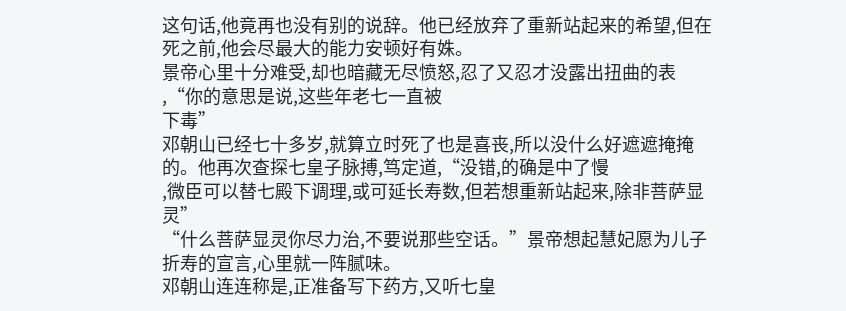这句话,他竟再也没有别的说辞。他已经放弃了重新站起来的希望,但在死之前,他会尽最大的能力安顿好有姝。
景帝心里十分难受,却也暗藏无尽愤怒,忍了又忍才没露出扭曲的表
,“你的意思是说,这些年老七一直被
下毒”
邓朝山已经七十多岁,就算立时死了也是喜丧,所以没什么好遮遮掩掩的。他再次查探七皇子脉搏,笃定道,“没错,的确是中了慢
,微臣可以替七殿下调理,或可延长寿数,但若想重新站起来,除非菩萨显灵”
“什么菩萨显灵你尽力治,不要说那些空话。”景帝想起慧妃愿为儿子折寿的宣言,心里就一阵腻味。
邓朝山连连称是,正准备写下药方,又听七皇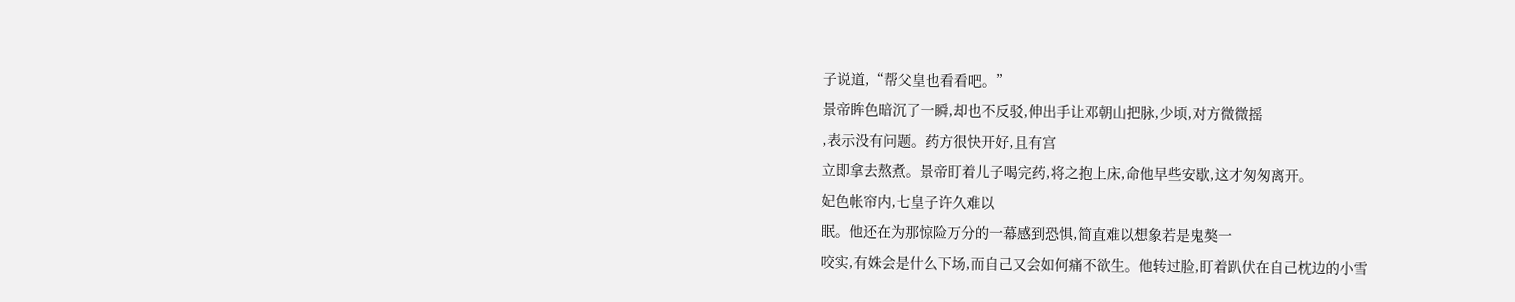子说道,“帮父皇也看看吧。”
景帝眸色暗沉了一瞬,却也不反驳,伸出手让邓朝山把脉,少顷,对方微微摇
,表示没有问题。药方很快开好,且有宫
立即拿去熬煮。景帝盯着儿子喝完药,将之抱上床,命他早些安歇,这才匆匆离开。
妃色帐帘内,七皇子许久难以
眠。他还在为那惊险万分的一幕感到恐惧,简直难以想象若是鬼獒一
咬实,有姝会是什么下场,而自己又会如何痛不欲生。他转过脸,盯着趴伏在自己枕边的小雪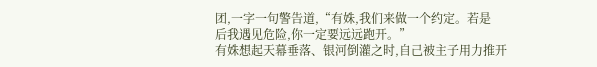团,一字一句警告道,“有姝,我们来做一个约定。若是
后我遇见危险,你一定要远远跑开。”
有姝想起天幕垂落、银河倒灌之时,自己被主子用力推开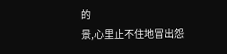的
景,心里止不住地冒出怨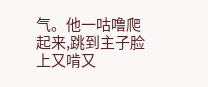气。他一咕噜爬起来,跳到主子脸上又啃又